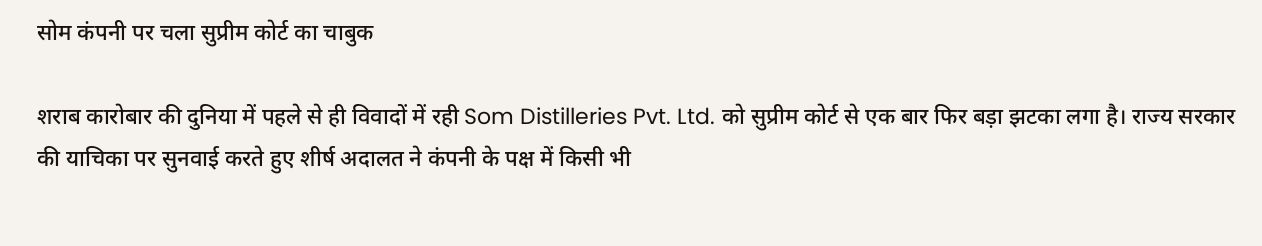सोम कंपनी पर चला सुप्रीम कोर्ट का चाबुक

शराब कारोबार की दुनिया में पहले से ही विवादों में रही Som Distilleries Pvt. Ltd. को सुप्रीम कोर्ट से एक बार फिर बड़ा झटका लगा है। राज्य सरकार की याचिका पर सुनवाई करते हुए शीर्ष अदालत ने कंपनी के पक्ष में किसी भी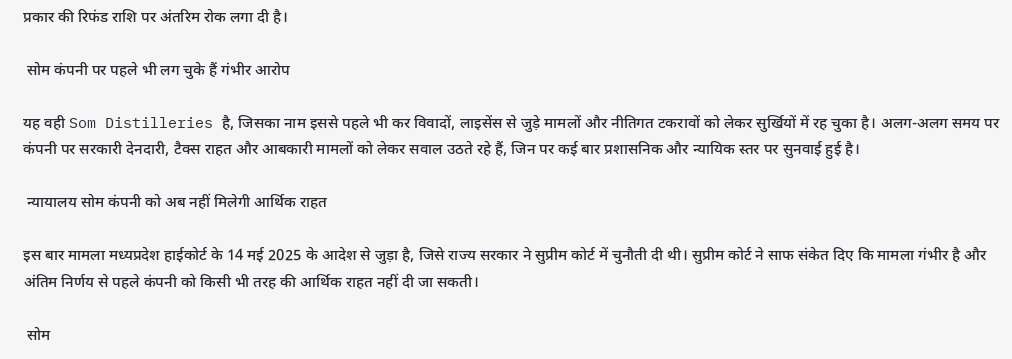प्रकार की रिफंड राशि पर अंतरिम रोक लगा दी है।

 सोम कंपनी पर पहले भी लग चुके हैं गंभीर आरोप

यह वही Som Distilleries है, जिसका नाम इससे पहले भी कर विवादों, लाइसेंस से जुड़े मामलों और नीतिगत टकरावों को लेकर सुर्खियों में रह चुका है। अलग-अलग समय पर कंपनी पर सरकारी देनदारी, टैक्स राहत और आबकारी मामलों को लेकर सवाल उठते रहे हैं, जिन पर कई बार प्रशासनिक और न्यायिक स्तर पर सुनवाई हुई है।

 न्यायालय सोम कंपनी को अब नहीं मिलेगी आर्थिक राहत

इस बार मामला मध्यप्रदेश हाईकोर्ट के 14 मई 2025 के आदेश से जुड़ा है, जिसे राज्य सरकार ने सुप्रीम कोर्ट में चुनौती दी थी। सुप्रीम कोर्ट ने साफ संकेत दिए कि मामला गंभीर है और अंतिम निर्णय से पहले कंपनी को किसी भी तरह की आर्थिक राहत नहीं दी जा सकती।

 सोम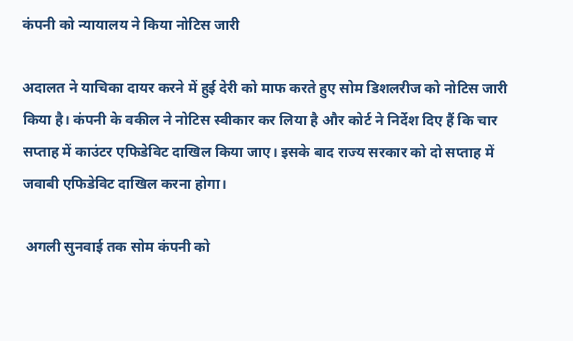कंपनी को न्यायालय ने किया नोटिस जारी

अदालत ने याचिका दायर करने में हुई देरी को माफ करते हुए सोम डिशलरीज को नोटिस जारी किया है। कंपनी के वकील ने नोटिस स्वीकार कर लिया है और कोर्ट ने निर्देश दिए हैं कि चार सप्ताह में काउंटर एफिडेविट दाखिल किया जाए। इसके बाद राज्य सरकार को दो सप्ताह में जवाबी एफिडेविट दाखिल करना होगा।

 अगली सुनवाई तक सोम कंपनी को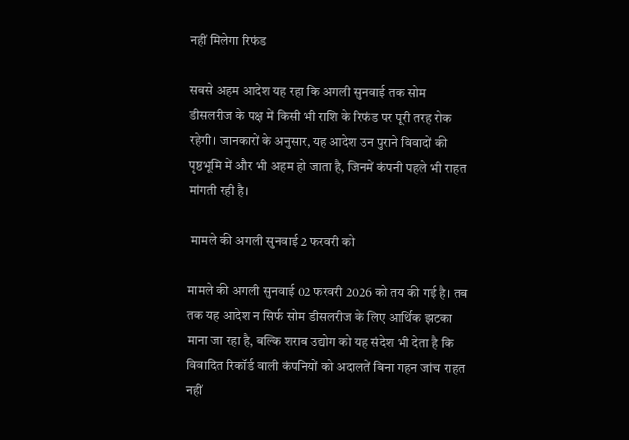नहीं मिलेगा रिफंड

सबसे अहम आदेश यह रहा कि अगली सुनवाई तक सोम डीसलरीज के पक्ष में किसी भी राशि के रिफंड पर पूरी तरह रोक रहेगी। जानकारों के अनुसार, यह आदेश उन पुराने विवादों की पृष्ठभूमि में और भी अहम हो जाता है, जिनमें कंपनी पहले भी राहत मांगती रही है।

 मामले की अगली सुनवाई 2 फरवरी को

मामले की अगली सुनवाई 02 फरवरी 2026 को तय की गई है। तब तक यह आदेश न सिर्फ सोम डीसलरीज के लिए आर्थिक झटका माना जा रहा है, बल्कि शराब उद्योग को यह संदेश भी देता है कि विवादित रिकॉर्ड वाली कंपनियों को अदालतें बिना गहन जांच राहत नहीं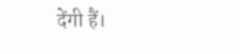देंगी हैं।